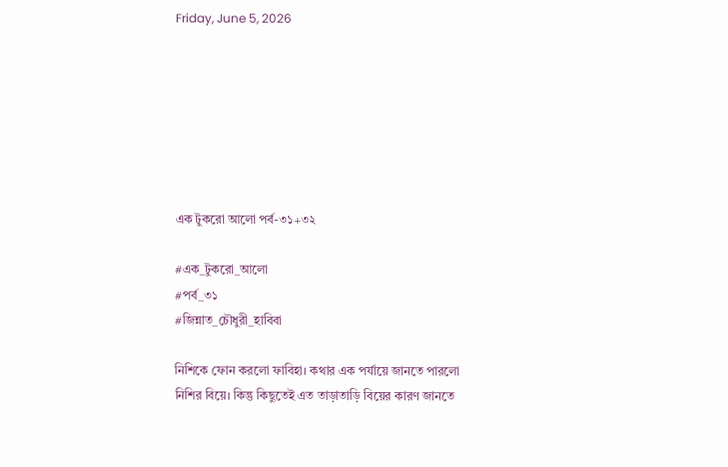Friday, June 5, 2026







এক টুকরো আলো পর্ব-৩১+৩২

#এক_টুকরো_আলো
#পর্ব_৩১
#জিন্নাত_চৌধুরী_হাবিবা

নিশিকে ফোন করলো ফাবিহা। কথার এক পর্যায়ে জানতে পারলো নিশির বিয়ে। কিন্তু কিছুতেই এত তাড়াতাড়ি বিয়ের কারণ জানতে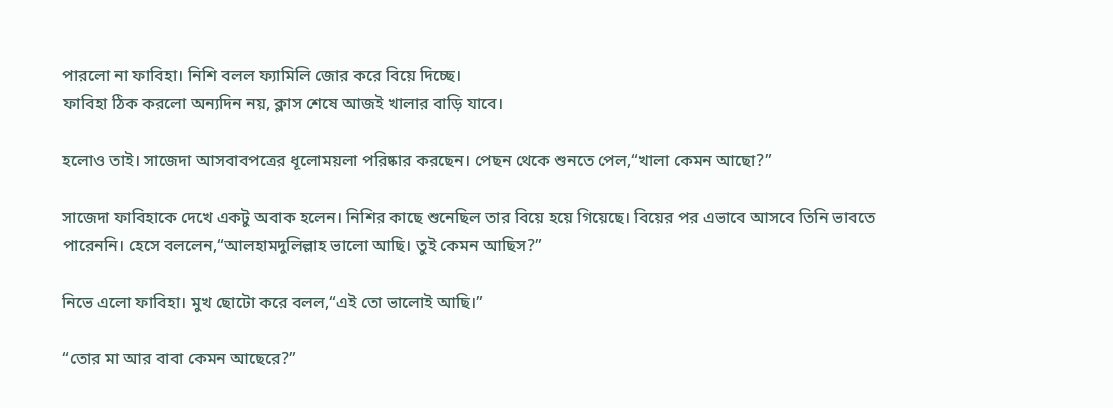পারলো না ফাবিহা। নিশি বলল ফ্যামিলি জোর করে বিয়ে দিচ্ছে।
ফাবিহা ঠিক করলো অন্যদিন নয়, ক্লাস শেষে আজই খালার বাড়ি যাবে।

হলোও তাই। সাজেদা আসবাবপত্রের ধূলোময়লা পরিষ্কার করছেন। পেছন থেকে শুনতে পেল,“খালা কেমন আছো?”

সাজেদা ফাবিহাকে দেখে একটু অবাক হলেন। নিশির কাছে শুনেছিল তার বিয়ে হয়ে গিয়েছে। বিয়ের পর এভাবে আসবে তিনি ভাবতে পারেননি। হেসে বললেন,“আলহামদুলিল্লাহ ভালো আছি। তুই কেমন আছিস?”

নিভে এলো ফাবিহা। মুখ ছোটো করে বলল,“এই তো ভালোই আছি।”

“তোর মা আর বাবা কেমন আছেরে?”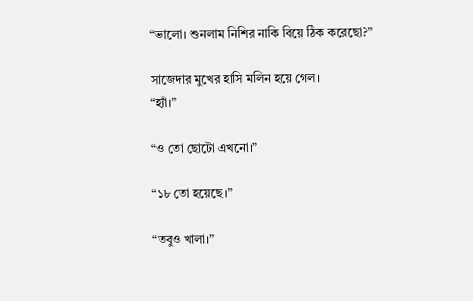“ভালো। শুনলাম নিশির নাকি বিয়ে ঠিক করেছো?”

সাজেদার মুখের হাসি মলিন হয়ে গেল।
“হ্যাঁ।”

“ও তো ছোটো এখনো।”

“১৮ তো হয়েছে।”

“তবুও খালা।”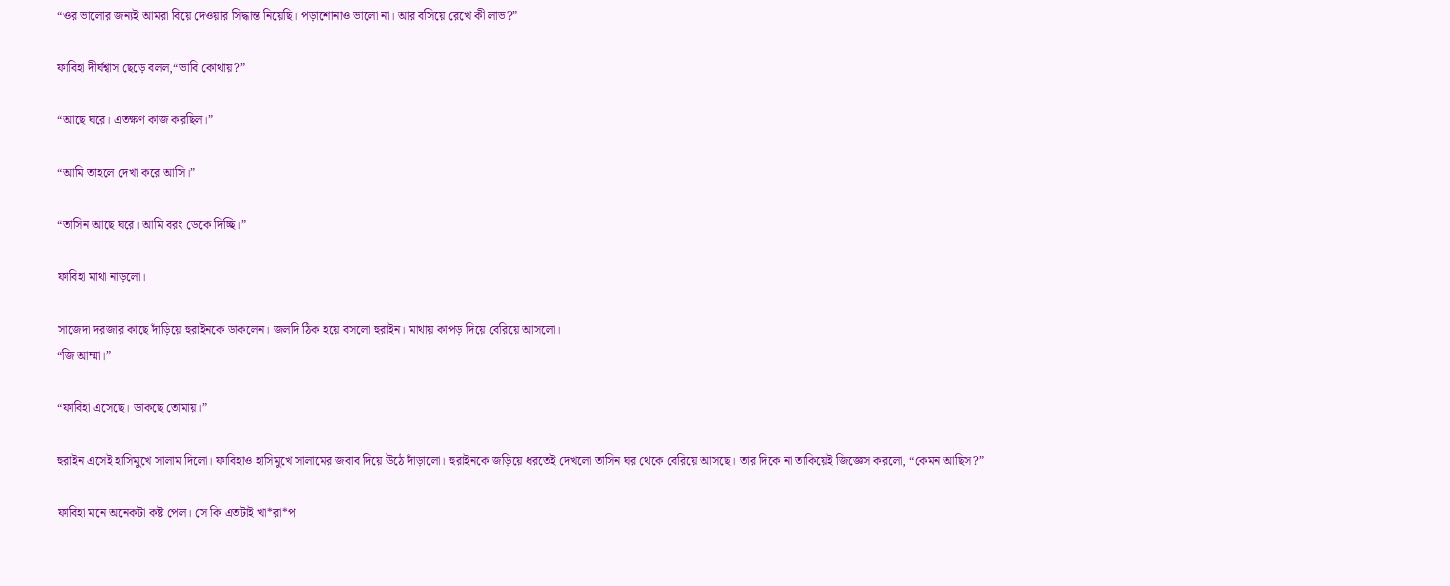“ওর ভালোর জন্যই আমরা বিয়ে দেওয়ার সিদ্ধান্ত নিয়েছি। পড়াশোনাও ভালো না। আর বসিয়ে রেখে কী লাভ?”

ফাবিহা দীর্ঘশ্বাস ছেড়ে বলল,“ভাবি কোথায়?”

“আছে ঘরে। এতক্ষণ কাজ করছিল।”

“আমি তাহলে দেখা করে আসি।”

“তাসিন আছে ঘরে। আমি বরং ডেকে দিচ্ছি।”

ফাবিহা মাথা নাড়লো।

সাজেদা দরজার কাছে দাঁড়িয়ে হুরাইনকে ডাকলেন। জলদি ঠিক হয়ে বসলো হুরাইন। মাথায় কাপড় দিয়ে বেরিয়ে আসলো।
“জি আম্মা।”

“ফাবিহা এসেছে। ডাকছে তোমায়।”

হুরাইন এসেই হাসিমুখে সালাম দিলো। ফাবিহাও হাসিমুখে সালামের জবাব দিয়ে উঠে দাঁড়ালো। হুরাইনকে জড়িয়ে ধরতেই দেখলো তাসিন ঘর থেকে বেরিয়ে আসছে। তার দিকে না তাকিয়েই জিজ্ঞেস করলো, “কেমন আছিস?”

ফাবিহা মনে অনেকটা কষ্ট পেল। সে কি এতটাই খা*রা*প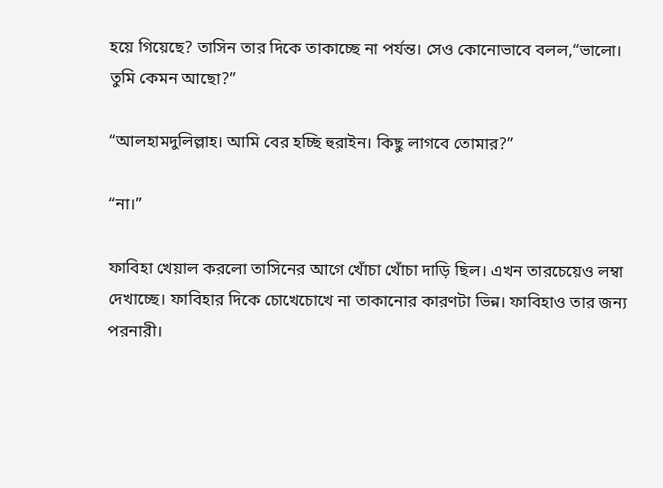হয়ে গিয়েছে? তাসিন তার দিকে তাকাচ্ছে না পর্যন্ত। সেও কোনোভাবে বলল,“ভালো। তুমি কেমন আছো?”

“আলহামদুলিল্লাহ। আমি বের হচ্ছি হুরাইন। কিছু লাগবে তোমার?”

“না।”

ফাবিহা খেয়াল করলো তাসিনের আগে খোঁচা খোঁচা দাড়ি ছিল। এখন তারচেয়েও লম্বা দেখাচ্ছে। ফাবিহার দিকে চোখেচোখে না তাকানোর কারণটা ভিন্ন। ফাবিহাও তার জন্য পরনারী।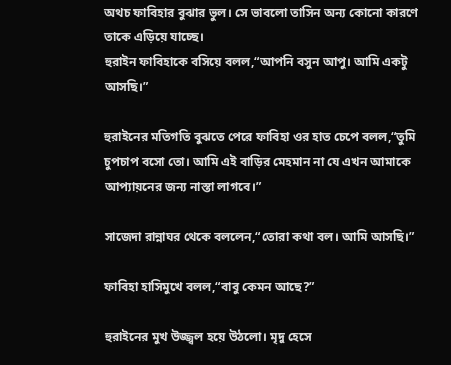অথচ ফাবিহার বুঝার ভুল। সে ভাবলো তাসিন অন্য কোনো কারণে তাকে এড়িয়ে যাচ্ছে।
হুরাইন ফাবিহাকে বসিয়ে বলল,“আপনি বসুন আপু। আমি একটু আসছি।”

হুরাইনের মতিগতি বুঝতে পেরে ফাবিহা ওর হাত চেপে বলল,“তুমি চুপচাপ বসো তো। আমি এই বাড়ির মেহমান না যে এখন আমাকে আপ্যায়নের জন্য নাস্তা লাগবে।”

সাজেদা রান্নাঘর থেকে বললেন,“তোরা কথা বল। আমি আসছি।”

ফাবিহা হাসিমুখে বলল,“বাবু কেমন আছে?”

হুরাইনের মুখ উজ্জ্বল হয়ে উঠলো। মৃদু হেসে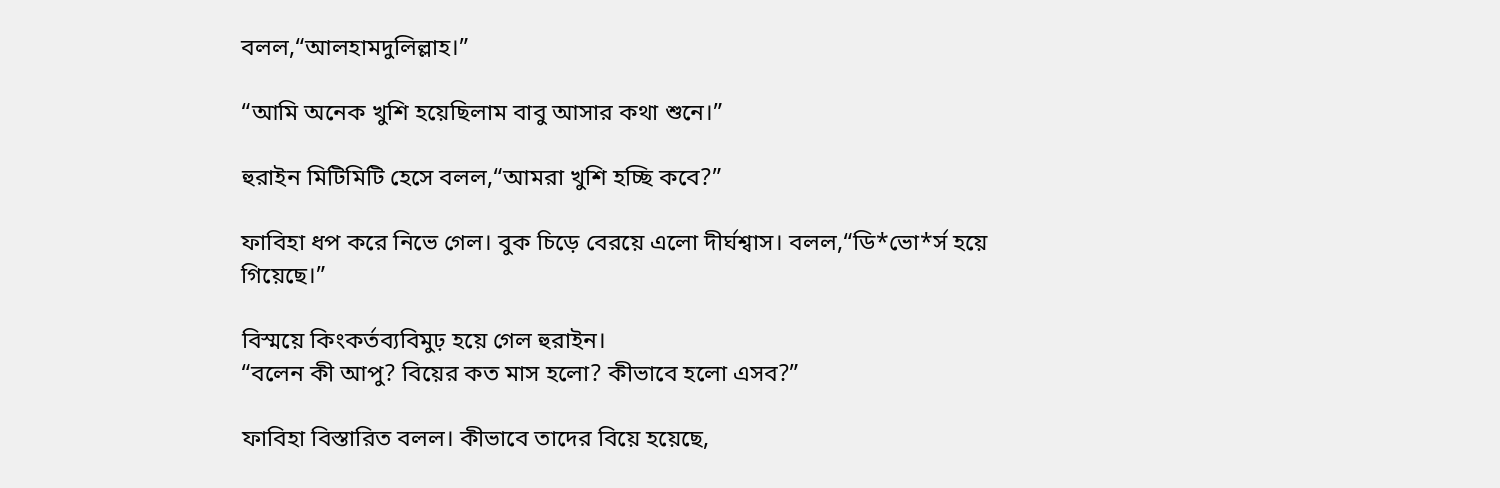বলল,“আলহামদুলিল্লাহ।”

“আমি অনেক খুশি হয়েছিলাম বাবু আসার কথা শুনে।”

হুরাইন মিটিমিটি হেসে বলল,“আমরা খুশি হচ্ছি কবে?”

ফাবিহা ধপ করে নিভে গেল। বুক চিড়ে বেরয়ে এলো দীর্ঘশ্বাস। বলল,“ডি*ভো*র্স হয়ে গিয়েছে।”

বিস্ময়ে কিংকর্তব্যবিমুঢ় হয়ে গেল হুরাইন।
“বলেন কী আপু? বিয়ের কত মাস হলো? কীভাবে হলো এসব?”

ফাবিহা বিস্তারিত বলল। কীভাবে তাদের বিয়ে হয়েছে,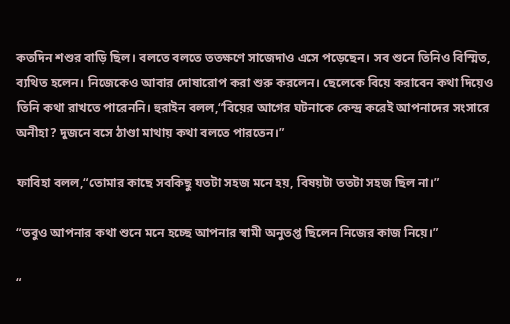কতদিন শশুর বাড়ি ছিল। বলতে বলতে ততক্ষণে সাজেদাও এসে পড়েছেন। সব শুনে তিনিও বিস্মিত, ব্যথিত হলেন। নিজেকেও আবার দোষারোপ করা শুরু করলেন। ছেলেকে বিয়ে করাবেন কথা দিয়েও তিনি কথা রাখতে পারেননি। হুরাইন বলল,“বিয়ের আগের ঘটনাকে কেন্দ্র করেই আপনাদের সংসারে অনীহা? দুজনে বসে ঠাণ্ডা মাথায় কথা বলতে পারতেন।”

ফাবিহা বলল,“তোমার কাছে সবকিছু যতটা সহজ মনে হয়, বিষয়টা ততটা সহজ ছিল না।”

“তবুও আপনার কথা শুনে মনে হচ্ছে আপনার স্বামী অনুতপ্ত ছিলেন নিজের কাজ নিয়ে।”

“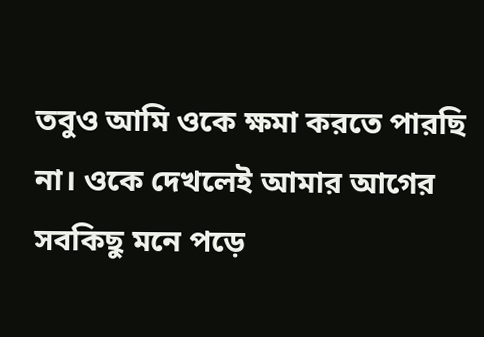তবুও আমি ওকে ক্ষমা করতে পারছি না। ওকে দেখলেই আমার আগের সবকিছু মনে পড়ে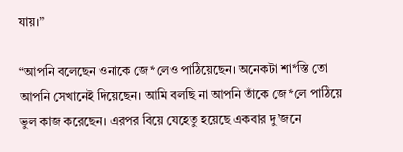যায়।”

“আপনি বলেছেন ওনাকে জে*লেও পাঠিয়েছেন। অনেকটা শা*স্তি তো আপনি সেখানেই দিয়েছেন। আমি বলছি না আপনি তাঁকে জে*লে পাঠিয়ে ভুল কাজ করেছেন। এরপর বিয়ে যেহেতু হয়েছে একবার দু’জনে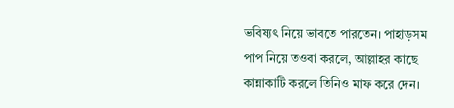ভবিষ্যৎ নিয়ে ভাবতে পারতেন। পাহাড়সম পাপ নিয়ে তওবা করলে, আল্লাহর কাছে কান্নাকাটি করলে তিনিও মাফ করে দেন।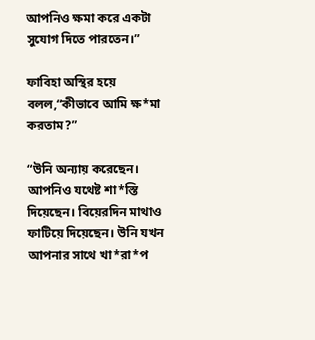আপনিও ক্ষমা করে একটা সুযোগ দিতে পারতেন।”

ফাবিহা অস্থির হয়ে বলল,“কীভাবে আমি ক্ষ*মা করতাম?”

“উনি অন্যায় করেছেন। আপনিও যথেষ্ট শা*স্তি দিয়েছেন। বিয়েরদিন মাথাও ফাটিয়ে দিয়েছেন। উনি যখন আপনার সাথে খা*রা*প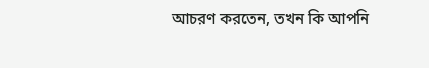আচরণ করতেন, তখন কি আপনি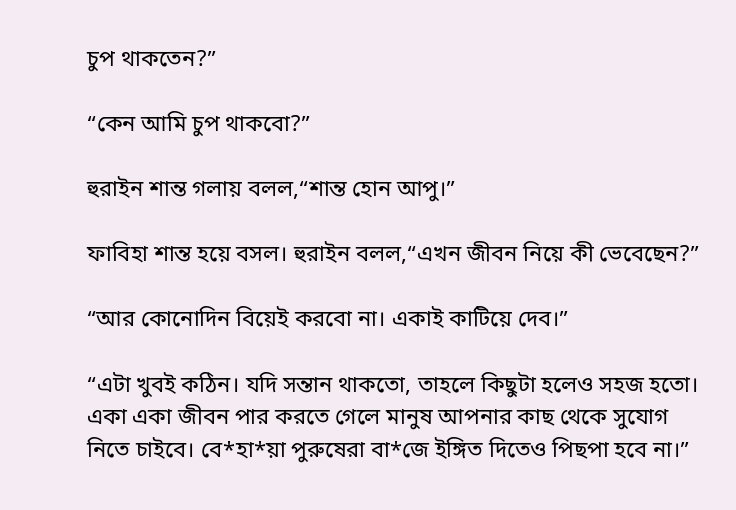চুপ থাকতেন?”

“কেন আমি চুপ থাকবো?”

হুরাইন শান্ত গলায় বলল,“শান্ত হোন আপু।”

ফাবিহা শান্ত হয়ে বসল। হুরাইন বলল,“এখন জীবন নিয়ে কী ভেবেছেন?”

“আর কোনোদিন বিয়েই করবো না। একাই কাটিয়ে দেব।”

“এটা খুবই কঠিন। যদি সন্তান থাকতো, তাহলে কিছুটা হলেও সহজ হতো। একা একা জীবন পার করতে গেলে মানুষ আপনার কাছ থেকে সুযোগ নিতে চাইবে। বে*হা*য়া পুরুষেরা বা*জে ইঙ্গিত দিতেও পিছপা হবে না।”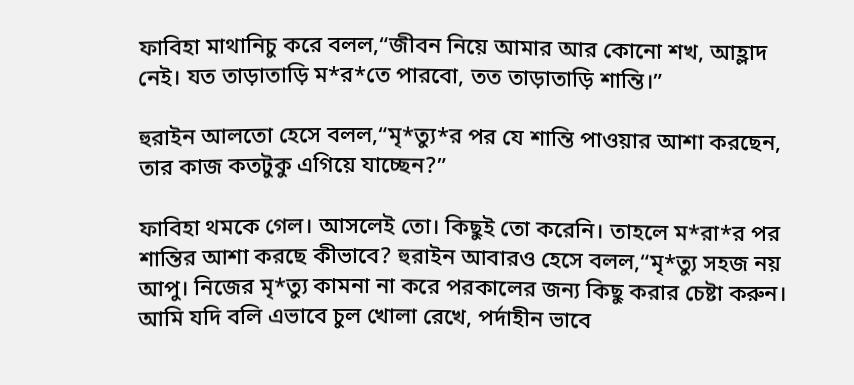ফাবিহা মাথানিচু করে বলল,“জীবন নিয়ে আমার আর কোনো শখ, আহ্লাদ নেই। যত তাড়াতাড়ি ম*র*তে পারবো, তত তাড়াতাড়ি শান্তি।”

হুরাইন আলতো হেসে বলল,“মৃ*ত্যু*র পর যে শান্তি পাওয়ার আশা করছেন, তার কাজ কতটুকু এগিয়ে যাচ্ছেন?”

ফাবিহা থমকে গেল। আসলেই তো। কিছুই তো করেনি। তাহলে ম*রা*র পর শান্তির আশা করছে কীভাবে? হুরাইন আবারও হেসে বলল,“মৃ*ত্যু সহজ নয় আপু। নিজের মৃ*ত্যু কামনা না করে পরকালের জন্য কিছু করার চেষ্টা করুন। আমি যদি বলি এভাবে চুল খোলা রেখে, পর্দাহীন ভাবে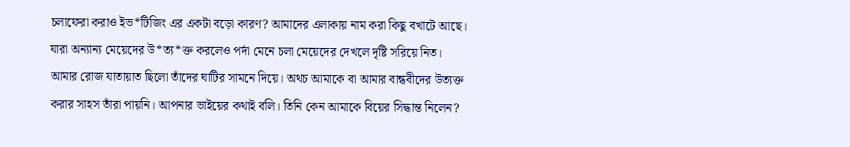চলাফেরা করাও ইভ*টিজিং এর একটা বড়ো কারণ? আমাদের এলাকায় নাম করা কিছু বখাটে আছে। যারা অন্যান্য মেয়েদের উ*ত্য*ক্ত করলেও পর্দা মেনে চলা মেয়েদের দেখলে দৃষ্টি সরিয়ে নিত। আমার রোজ যাতায়াত ছিলো তাঁদের ঘাটির সামনে দিয়ে। অথচ আমাকে বা আমার বান্ধবীদের উত্যক্ত করার সাহস তাঁরা পায়নি। আপনার ভাইয়ের কথাই বলি। তিনি কেন আমাকে বিয়ের সিদ্ধান্ত নিলেন?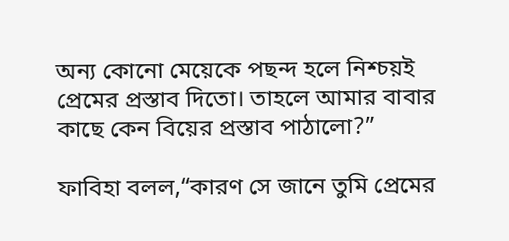অন্য কোনো মেয়েকে পছন্দ হলে নিশ্চয়ই প্রেমের প্রস্তাব দিতো। তাহলে আমার বাবার কাছে কেন বিয়ের প্রস্তাব পাঠালো?”

ফাবিহা বলল,“কারণ সে জানে তুমি প্রেমের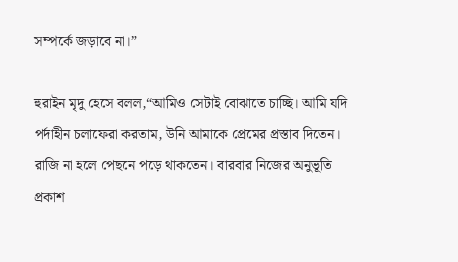সম্পর্কে জড়াবে না।”

হুরাইন মৃদু হেসে বলল,“আমিও সেটাই বোঝাতে চাচ্ছি। আমি যদি পর্দাহীন চলাফেরা করতাম, উনি আমাকে প্রেমের প্রস্তাব দিতেন। রাজি না হলে পেছনে পড়ে থাকতেন। বারবার নিজের অনুভূতি প্রকাশ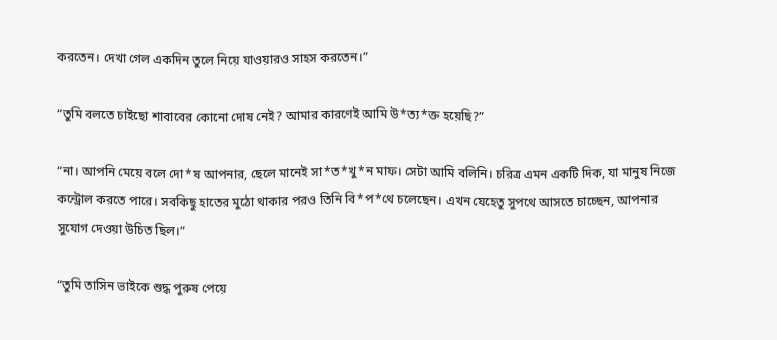করতেন। দেখা গেল একদিন তুলে নিয়ে যাওয়ারও সাহস করতেন।”

“তুমি বলতে চাইছো শাবাবের কোনো দোষ নেই? আমার কারণেই আমি উ*ত্য*ক্ত হয়েছি?”

“না। আপনি মেয়ে বলে দো*ষ আপনার, ছেলে মানেই সা*ত*খু*ন মাফ। সেটা আমি বলিনি। চরিত্র এমন একটি দিক, যা মানুষ নিজে কন্ট্রোল করতে পারে। সবকিছু হাতের মুঠো থাকার পরও তিনি বি*প*থে চলেছেন। এখন যেহেতু সুপথে আসতে চাচ্ছেন, আপনার সুযোগ দেওয়া উচিত ছিল।”

“তুমি তাসিন ভাইকে শুদ্ধ পুরুষ পেয়ে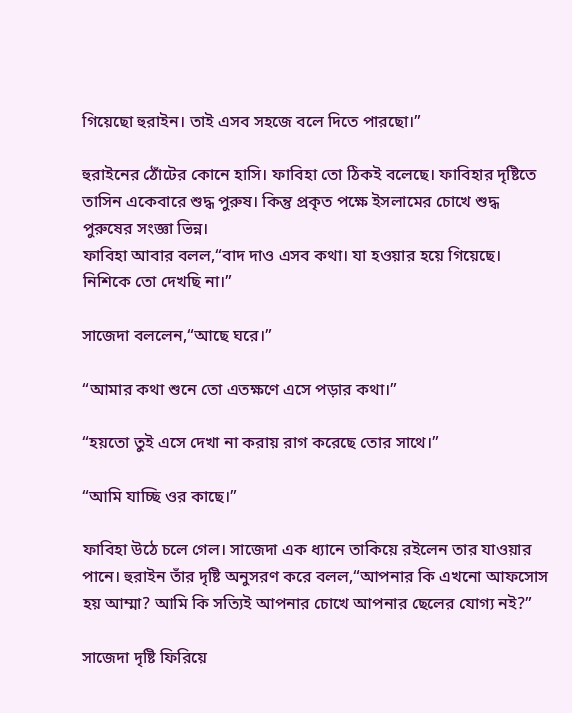গিয়েছো হুরাইন। তাই এসব সহজে বলে দিতে পারছো।”

হুরাইনের ঠোঁটের কোনে হাসি। ফাবিহা তো ঠিকই বলেছে। ফাবিহার দৃষ্টিতে তাসিন একেবারে শুদ্ধ পুরুষ। কিন্তু প্রকৃত পক্ষে ইসলামের চোখে শুদ্ধ পুরুষের সংজ্ঞা ভিন্ন।
ফাবিহা আবার বলল,“বাদ দাও এসব কথা। যা হওয়ার হয়ে গিয়েছে। নিশিকে তো দেখছি না।”

সাজেদা বললেন,“আছে ঘরে।”

“আমার কথা শুনে তো এতক্ষণে এসে পড়ার কথা।”

“হয়তো তুই এসে দেখা না করায় রাগ করেছে তোর সাথে।”

“আমি যাচ্ছি ওর কাছে।”

ফাবিহা উঠে চলে গেল। সাজেদা এক ধ্যানে তাকিয়ে রইলেন তার যাওয়ার পানে। হুরাইন তাঁর দৃষ্টি অনুসরণ করে বলল,“আপনার কি এখনো আফসোস হয় আম্মা? আমি কি সত্যিই আপনার চোখে আপনার ছেলের যোগ্য নই?”

সাজেদা দৃষ্টি ফিরিয়ে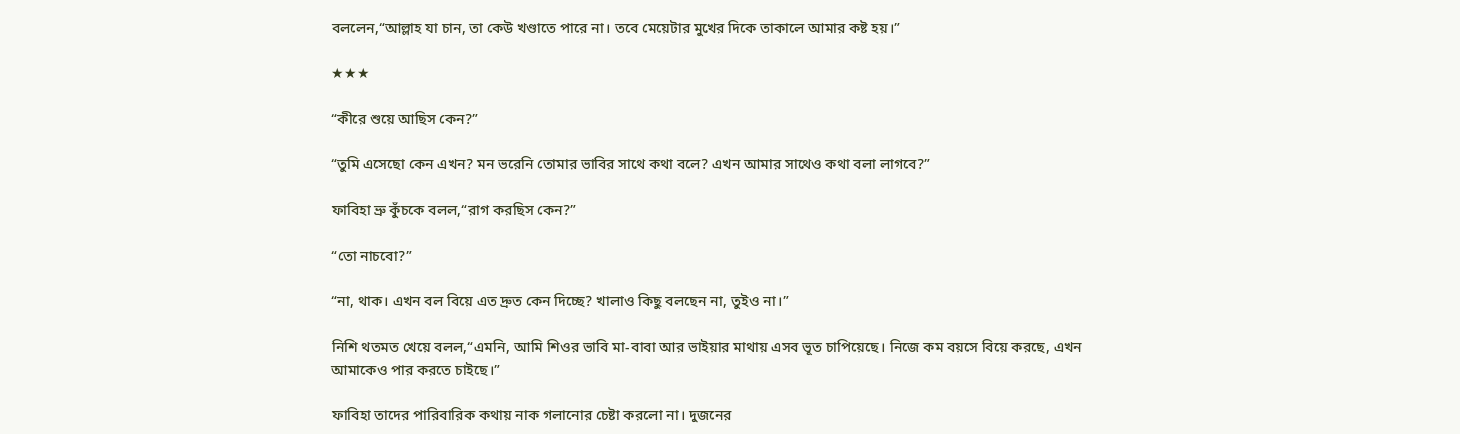বললেন,“আল্লাহ যা চান, তা কেউ খণ্ডাতে পারে না। তবে মেয়েটার মুখের দিকে তাকালে আমার কষ্ট হয়।”

★★★

“কীরে শুয়ে আছিস কেন?”

“তুমি এসেছো কেন এখন? মন ভরেনি তোমার ভাবির সাথে কথা বলে? এখন আমার সাথেও কথা বলা লাগবে?”

ফাবিহা ভ্রু কুঁচকে বলল,“রাগ করছিস কেন?”

“তো নাচবো?”

“না, থাক। এখন বল বিয়ে এত দ্রুত কেন দিচ্ছে? খালাও কিছু বলছেন না, তুইও না।”

নিশি থতমত খেয়ে বলল,“এমনি, আমি শিওর ভাবি মা-বাবা আর ভাইয়ার মাথায় এসব ভূত চাপিয়েছে। নিজে কম বয়সে বিয়ে করছে, এখন আমাকেও পার করতে চাইছে।”

ফাবিহা তাদের পারিবারিক কথায় নাক গলানোর চেষ্টা করলো না। দুজনের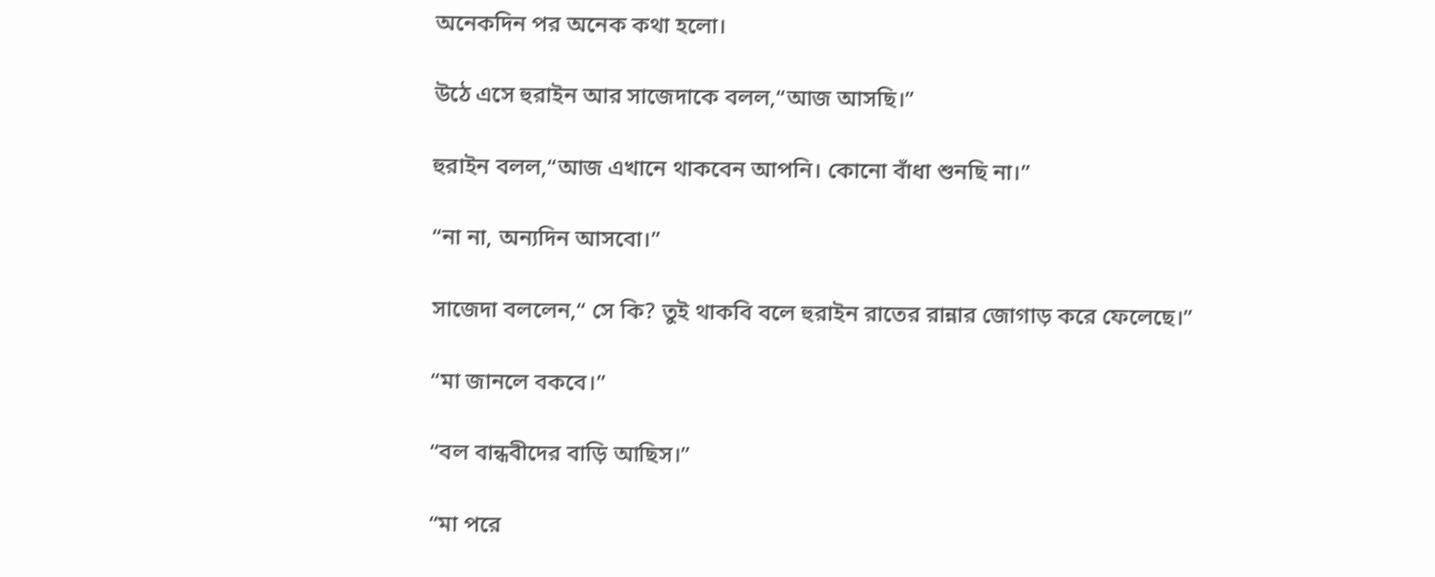অনেকদিন পর অনেক কথা হলো।

উঠে এসে হুরাইন আর সাজেদাকে বলল,“আজ আসছি।”

হুরাইন বলল,“আজ এখানে থাকবেন আপনি। কোনো বাঁধা শুনছি না।”

“না না, অন্যদিন আসবো।”

সাজেদা বললেন,“ সে কি? তুই থাকবি বলে হুরাইন রাতের রান্নার জোগাড় করে ফেলেছে।”

“মা জানলে বকবে।”

“বল বান্ধবীদের বাড়ি আছিস।”

“মা পরে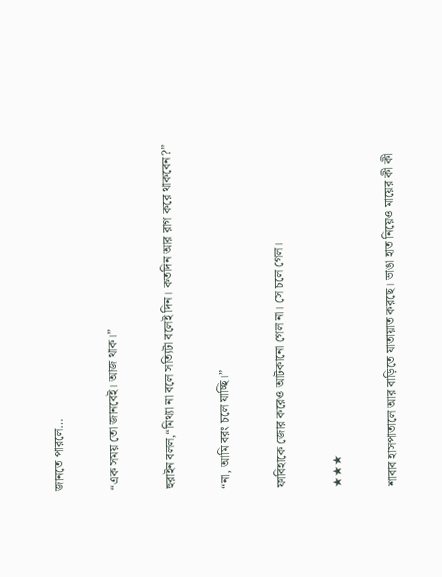জানতে পারলে…

“এক সময় তো জানবেই। আজ থাক।”

হুরাইন বলল,“মিথ্যা না বলে সত্যিটা বলেই দিন। কতদিন আর রাগ করে থাকবেন?”

“না, আমি বরং চলে যাচ্ছি।”

ফাবিহাকে জোর করেও আটকানো গেল না। সে চলে গেল।

★★★

শাবাব হাসপাতালে আর বাড়িতে যাতায়াত করছে। ভাঙা হাত নিয়েও মায়ের কী কী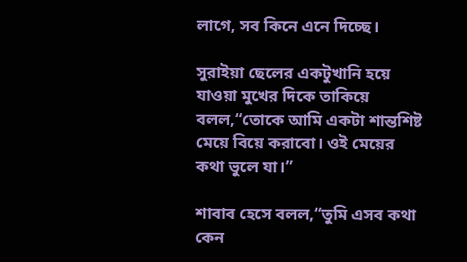লাগে, সব কিনে এনে দিচ্ছে।

সুরাইয়া ছেলের একটুখানি হয়ে যাওয়া মুখের দিকে তাকিয়ে বলল,“তোকে আমি একটা শান্তশিষ্ট মেয়ে বিয়ে করাবো। ওই মেয়ের কথা ভুলে যা।”

শাবাব হেসে বলল,“তুমি এসব কথা কেন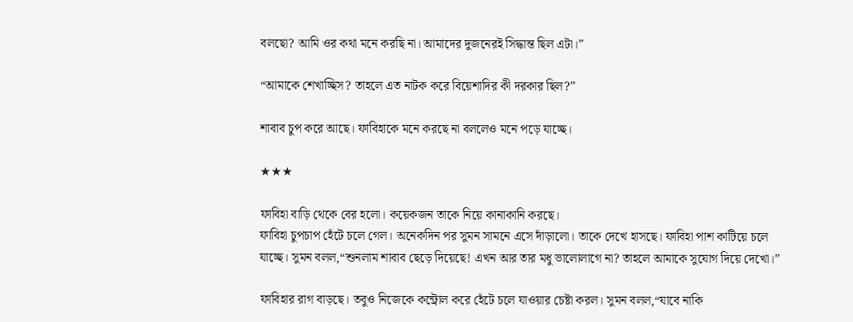বলছো? আমি ওর কথা মনে করছি না। আমাদের দুজনেরই সিদ্ধান্ত ছিল এটা।”

“আমাকে শেখাচ্ছিস? তাহলে এত নাটক করে বিয়েশাদির কী দরকার ছিল?”

শাবাব চুপ করে আছে। ফাবিহাকে মনে করছে না বললেও মনে পড়ে যাচ্ছে।

★★★

ফাবিহা বাড়ি থেকে বের হলো। কয়েকজন তাকে নিয়ে কানাকানি করছে।
ফাবিহা চুপচাপ হেঁটে চলে গেল। অনেকদিন পর সুমন সামনে এসে দাঁড়ালো। তাকে দেখে হাসছে। ফাবিহা পাশ কাটিয়ে চলে যাচ্ছে। সুমন বলল,“শুনলাম শাবাব ছেড়ে দিয়েছে! এখন আর তার মধু ভালোলাগে না? তাহলে আমাকে সুযোগ দিয়ে দেখো।”

ফাবিহার রাগ বাড়ছে। তবুও নিজেকে কন্ট্রোল করে হেঁটে চলে যাওয়ার চেষ্টা করল। সুমন বলল,“যাবে নাকি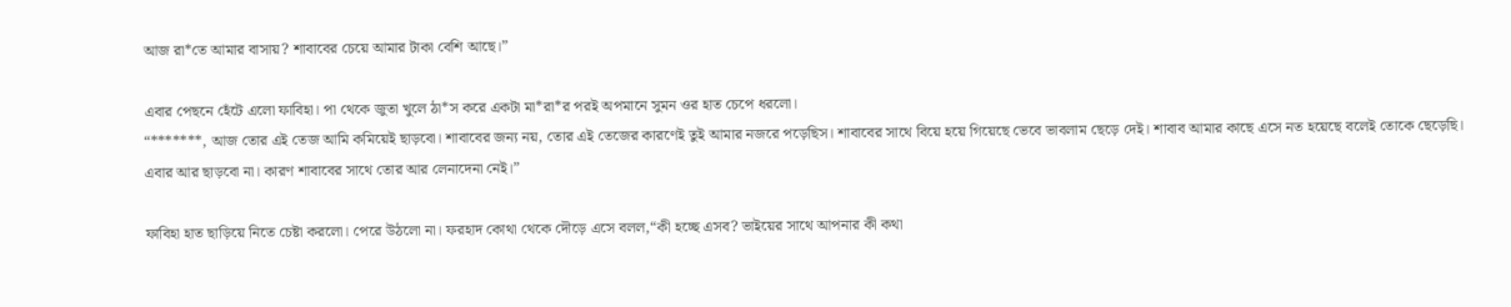আজ রা*তে আমার বাসায়? শাবাবের চেয়ে আমার টাকা বেশি আছে।”

এবার পেছনে হেঁটে এলো ফাবিহা। পা থেকে জুতা খুলে ঠা*স করে একটা মা*রা*র পরই অপমানে সুমন ওর হাত চেপে ধরলো।
“*******, আজ তোর এই তেজ আমি কমিয়েই ছাড়বো। শাবাবের জন্য নয়, তোর এই তেজের কারণেই তুই আমার নজরে পড়েছিস। শাবাবের সাথে বিয়ে হয়ে গিয়েছে ভেবে ভাবলাম ছেড়ে দেই। শাবাব আমার কাছে এসে নত হয়েছে বলেই তোকে ছেড়েছি।
এবার আর ছাড়বো না। কারণ শাবাবের সাথে তোর আর লেনাদেনা নেই।”

ফাবিহা হাত ছাড়িয়ে নিতে চেষ্টা করলো। পেরে উঠলো না। ফরহাদ কোথা থেকে দৌড়ে এসে বলল,“কী হচ্ছে এসব? ভাইয়ের সাথে আপনার কী কথা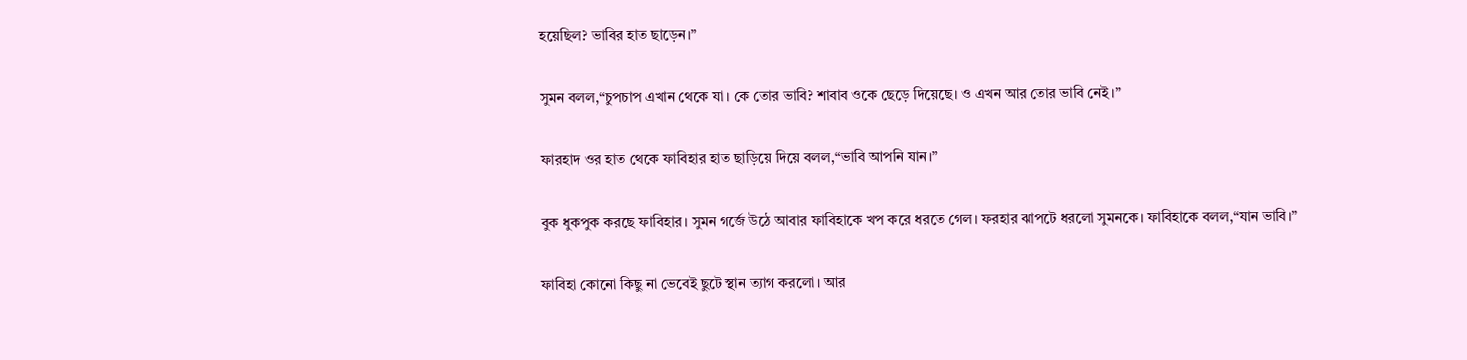হয়েছিল? ভাবির হাত ছাড়েন।”

সুমন বলল,“চুপচাপ এখান থেকে যা। কে তোর ভাবি? শাবাব ওকে ছেড়ে দিয়েছে। ও এখন আর তোর ভাবি নেই।”

ফারহাদ ওর হাত থেকে ফাবিহার হাত ছাড়িয়ে দিয়ে বলল,“ভাবি আপনি যান।”

বুক ধুকপুক করছে ফাবিহার। সুমন গর্জে উঠে আবার ফাবিহাকে খপ করে ধরতে গেল। ফরহার ঝাপটে ধরলো সুমনকে। ফাবিহাকে বলল,“যান ভাবি।”

ফাবিহা কোনো কিছু না ভেবেই ছুটে স্থান ত্যাগ করলো। আর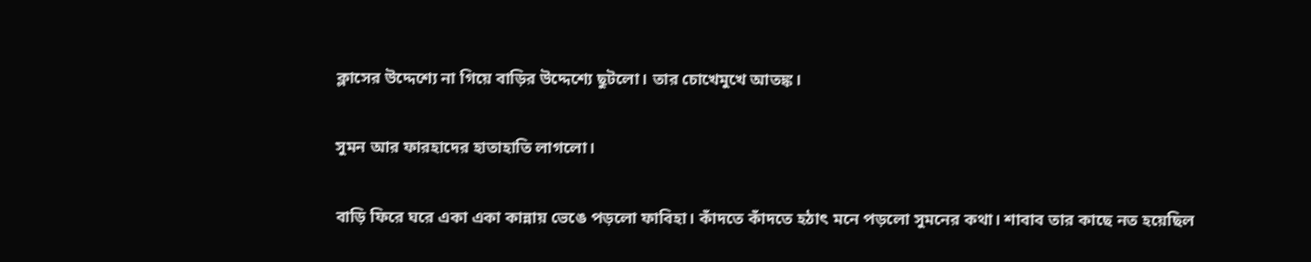ক্লাসের উদ্দেশ্যে না গিয়ে বাড়ির উদ্দেশ্যে ছুটলো। তার চোখেমুখে আতঙ্ক।

সুমন আর ফারহাদের হাতাহাতি লাগলো।

বাড়ি ফিরে ঘরে একা একা কান্নায় ভেঙে পড়লো ফাবিহা। কাঁদতে কাঁদতে হঠাৎ মনে পড়লো সুমনের কথা। শাবাব তার কাছে নত হয়েছিল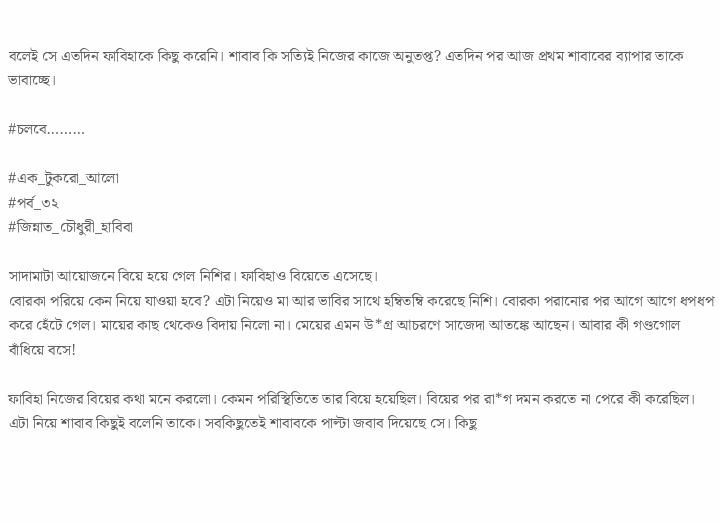বলেই সে এতদিন ফাবিহাকে কিছু করেনি। শাবাব কি সত্যিই নিজের কাজে অনুতপ্ত? এতদিন পর আজ প্রথম শাবাবের ব্যাপার তাকে ভাবাচ্ছে।

#চলবে………

#এক_টুকরো_আলো
#পর্ব_৩২
#জিন্নাত_চৌধুরী_হাবিবা

সাদামাটা আয়োজনে বিয়ে হয়ে গেল নিশির। ফাবিহাও বিয়েতে এসেছে।
বোরকা পরিয়ে কেন নিয়ে যাওয়া হবে? এটা নিয়েও মা আর ভাবির সাথে হম্বিতম্বি করেছে নিশি। বোরকা পরানোর পর আগে আগে ধপধপ করে হেঁটে গেল। মায়ের কাছ থেকেও বিদায় নিলো না। মেয়ের এমন উ*গ্র আচরণে সাজেদা আতঙ্কে আছেন। আবার কী গণ্ডগোল বাঁধিয়ে বসে!

ফাবিহা নিজের বিয়ের কথা মনে করলো। কেমন পরিস্থিতিতে তার বিয়ে হয়েছিল। বিয়ের পর রা*গ দমন করতে না পেরে কী করেছিল। এটা নিয়ে শাবাব কিছুই বলেনি তাকে। সবকিছুতেই শাবাবকে পাল্টা জবাব দিয়েছে সে। কিছু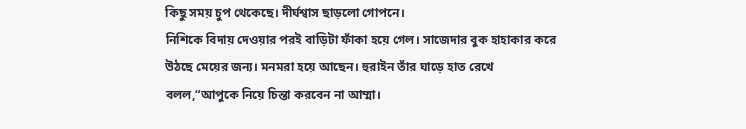কিছু সময় চুপ থেকেছে। দীর্ঘশ্বাস ছাড়লো গোপনে।
নিশিকে বিদায় দেওয়ার পরই বাড়িটা ফাঁকা হয়ে গেল। সাজেদার বুক হাহাকার করে উঠছে মেয়ের জন্য। মনমরা হয়ে আছেন। হুরাইন তাঁর ঘাড়ে হাত রেখে বলল,“আপুকে নিয়ে চিন্তা করবেন না আম্মা।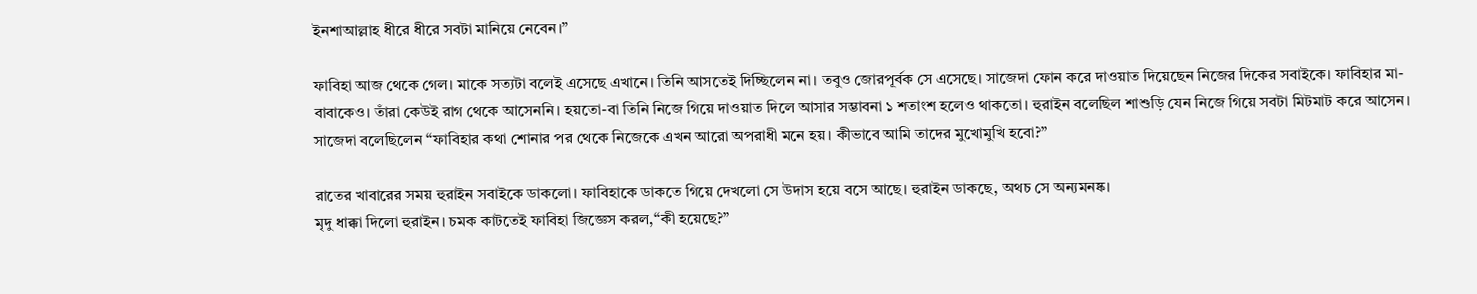ইনশাআল্লাহ ধীরে ধীরে সবটা মানিয়ে নেবেন।”

ফাবিহা আজ থেকে গেল। মাকে সত্যটা বলেই এসেছে এখানে। তিনি আসতেই দিচ্ছিলেন না। তবুও জোরপূর্বক সে এসেছে। সাজেদা ফোন করে দাওয়াত দিয়েছেন নিজের দিকের সবাইকে। ফাবিহার মা-বাবাকেও। তাঁরা কেউই রাগ থেকে আসেননি। হয়তো-বা তিনি নিজে গিয়ে দাওয়াত দিলে আসার সম্ভাবনা ১ শতাংশ হলেও থাকতো। হুরাইন বলেছিল শাশুড়ি যেন নিজে গিয়ে সবটা মিটমাট করে আসেন। সাজেদা বলেছিলেন “ফাবিহার কথা শোনার পর থেকে নিজেকে এখন আরো অপরাধী মনে হয়। কীভাবে আমি তাদের মুখোমুখি হবো?”

রাতের খাবারের সময় হুরাইন সবাইকে ডাকলো। ফাবিহাকে ডাকতে গিয়ে দেখলো সে উদাস হয়ে বসে আছে। হুরাইন ডাকছে, অথচ সে অন্যমনষ্ক।
মৃদু ধাক্কা দিলো হুরাইন। চমক কাটতেই ফাবিহা জিজ্ঞেস করল,“কী হয়েছে?”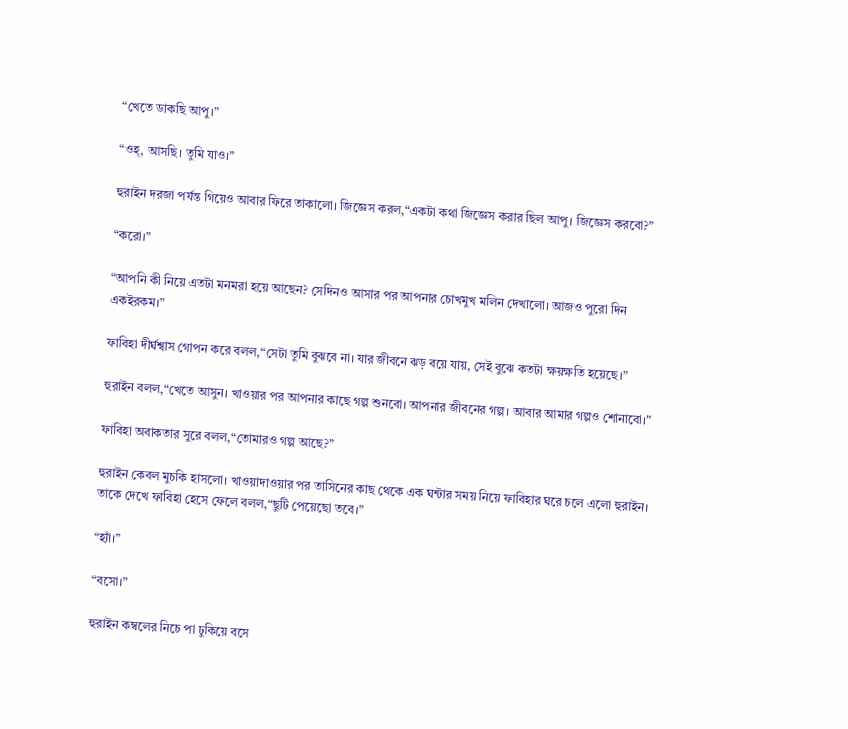“খেতে ডাকছি আপু।”

“ওহ্, আসছি। তুমি যাও।”

হুরাইন দরজা পর্যন্ত গিয়েও আবার ফিরে তাকালো। জিজ্ঞেস করল,“একটা কথা জিজ্ঞেস করার ছিল আপু। জিজ্ঞেস করবো?”

“করো।”

“আপনি কী নিয়ে এতটা মনমরা হয়ে আছেন? সেদিনও আসার পর আপনার চোখমুখ মলিন দেখালো। আজও পুরো দিন একইরকম।”

ফাবিহা দীর্ঘশ্বাস গোপন করে বলল,“সেটা তুমি বুঝবে না। যার জীবনে ঝড় বয়ে যায়, সেই বুঝে কতটা ক্ষয়ক্ষতি হয়েছে।”

হুরাইন বলল,“খেতে আসুন। খাওয়ার পর আপনার কাছে গল্প শুনবো। আপনার জীবনের গল্প। আবার আমার গল্পও শোনাবো।”

ফাবিহা অবাকতার সুরে বলল,“তোমারও গল্প আছে?”

হুরাইন কেবল মুচকি হাসলো। খাওয়াদাওয়ার পর তাসিনের কাছ থেকে এক ঘন্টার সময় নিয়ে ফাবিহার ঘরে চলে এলো হুরাইন। তাকে দেখে ফাবিহা হেসে ফেলে বলল,“ছুটি পেয়েছো তবে।”

“হ্যাঁ।”

“বসো।”

হুরাইন কম্বলের নিচে পা ঢুকিয়ে বসে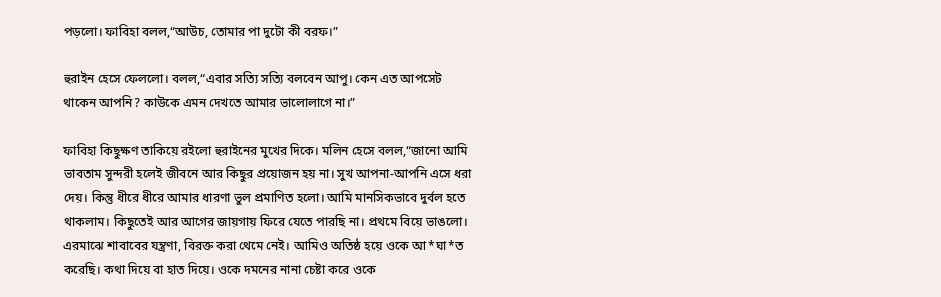পড়লো। ফাবিহা বলল,“আউচ, তোমার পা দুটো কী বরফ।”

হুরাইন হেসে ফেললো। বলল,“এবার সত্যি সত্যি বলবেন আপু। কেন এত আপসেট থাকেন আপনি? কাউকে এমন দেখতে আমার ভালোলাগে না।”

ফাবিহা কিছুক্ষণ তাকিয়ে রইলো হুরাইনের মুখের দিকে। মলিন হেসে বলল,“জানো আমি ভাবতাম সুন্দরী হলেই জীবনে আর কিছুর প্রয়োজন হয় না। সুখ আপনা-আপনি এসে ধরা দেয়। কিন্তু ধীরে ধীরে আমার ধারণা ভুল প্রমাণিত হলো। আমি মানসিকভাবে দুর্বল হতে থাকলাম। কিছুতেই আর আগের জায়গায় ফিরে যেতে পারছি না। প্রথমে বিয়ে ভাঙলো। এরমাঝে শাবাবের যন্ত্রণা, বিরক্ত করা থেমে নেই। আমিও অতিষ্ঠ হয়ে ওকে আ*ঘা*ত করেছি। কথা দিয়ে বা হাত দিয়ে। ওকে দমনের নানা চেষ্টা করে ওকে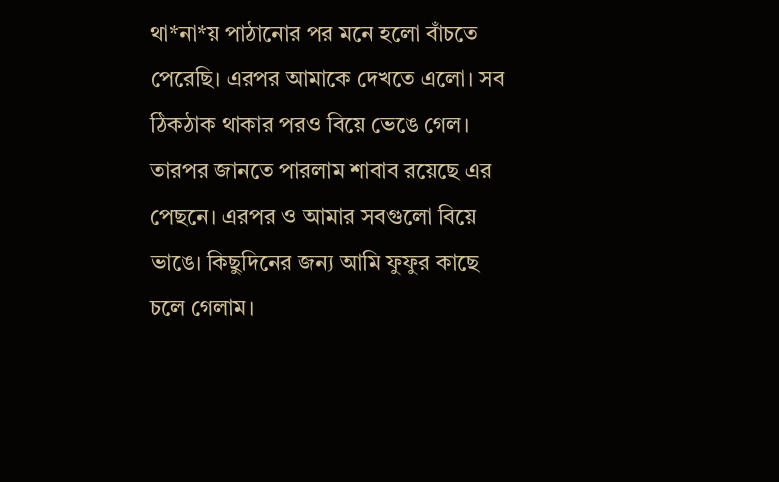থা*না*য় পাঠানোর পর মনে হলো বাঁচতে পেরেছি। এরপর আমাকে দেখতে এলো। সব ঠিকঠাক থাকার পরও বিয়ে ভেঙে গেল। তারপর জানতে পারলাম শাবাব রয়েছে এর পেছনে। এরপর ও আমার সবগুলো বিয়ে ভাঙে। কিছুদিনের জন্য আমি ফুফুর কাছে চলে গেলাম।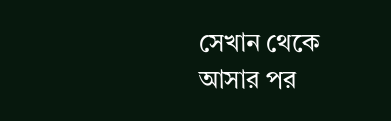সেখান থেকে আসার পর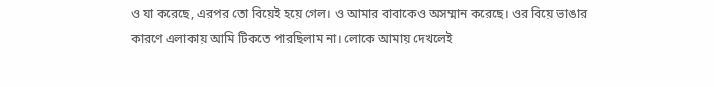ও যা করেছে, এরপর তো বিয়েই হয়ে গেল। ও আমার বাবাকেও অসম্মান করেছে। ওর বিয়ে ভাঙার কারণে এলাকায় আমি টিকতে পারছিলাম না। লোকে আমায় দেখলেই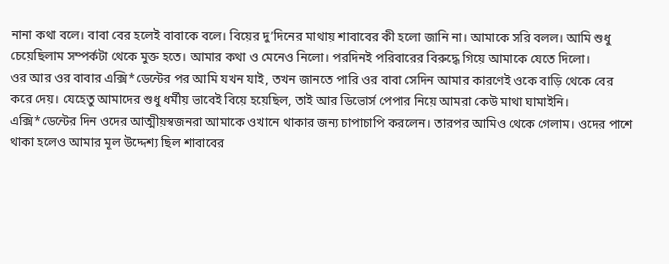নানা কথা বলে। বাবা বের হলেই বাবাকে বলে। বিয়ের দু’দিনের মাথায় শাবাবের কী হলো জানি না। আমাকে সরি বলল। আমি শুধু চেয়েছিলাম সম্পর্কটা থেকে মুক্ত হতে। আমার কথা ও মেনেও নিলো। পরদিনই পরিবারের বিরুদ্ধে গিয়ে আমাকে যেতে দিলো।
ওর আর ওর বাবার এক্সি*ডেন্টের পর আমি যখন যাই, তখন জানতে পারি ওর বাবা সেদিন আমার কারণেই ওকে বাড়ি থেকে বের করে দেয়। যেহেতু আমাদের শুধু ধর্মীয় ভাবেই বিয়ে হয়েছিল, তাই আর ডিভোর্স পেপার নিয়ে আমরা কেউ মাথা ঘামাইনি। এক্সি*ডেন্টের দিন ওদের আত্মীয়স্বজনরা আমাকে ওখানে থাকার জন্য চাপাচাপি করলেন। তারপর আমিও থেকে গেলাম। ওদের পাশে থাকা হলেও আমার মূল উদ্দেশ্য ছিল শাবাবের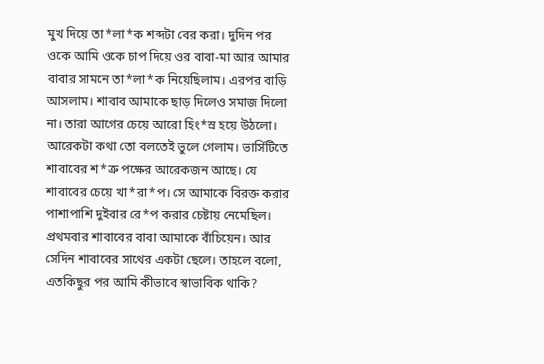মুখ দিয়ে তা*লা*ক শব্দটা বের করা। দুদিন পর ওকে আমি ওকে চাপ দিয়ে ওর বাবা-মা আর আমার বাবার সামনে তা*লা*ক নিয়েছিলাম। এরপর বাড়ি আসলাম। শাবাব আমাকে ছাড় দিলেও সমাজ দিলো না। তারা আগের চেয়ে আরো হিং*স্র হয়ে উঠলো। আরেকটা কথা তো বলতেই ভুলে গেলাম। ভার্সিটিতে শাবাবের শ*ত্রু পক্ষের আরেকজন আছে। যে শাবাবের চেয়ে খা*রা*প। সে আমাকে বিরক্ত করার পাশাপাশি দুইবার রে*প করার চেষ্টায় নেমেছিল। প্রথমবার শাবাবের বাবা আমাকে বাঁচিয়েন। আর সেদিন শাবাবের সাথের একটা ছেলে। তাহলে বলো, এতকিছুর পর আমি কীভাবে স্বাভাবিক থাকি?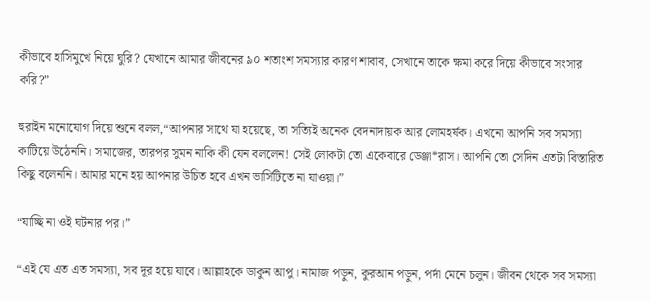কীভাবে হাসিমুখে নিয়ে ঘুরি? যেখানে আমার জীবনের ৯০ শতাংশ সমস্যার কারণ শাবাব, সেখানে তাকে ক্ষমা করে দিয়ে কীভাবে সংসার করি?”

হুরাইন মনোযোগ দিয়ে শুনে বলল,“আপনার সাথে যা হয়েছে, তা সত্যিই অনেক বেদনাদায়ক আর লোমহর্ষক। এখনো আপনি সব সমস্যা কাটিয়ে উঠেননি। সমাজের, তারপর সুমন নাকি কী যেন বললেন! সেই লোকটা তো একেবারে ডেঞ্জা*রাস। আপনি তো সেদিন এতটা বিস্তারিত কিছু বলেননি। আমার মনে হয় আপনার উচিত হবে এখন ভার্সিটিতে না যাওয়া।”

“যাচ্ছি না ওই ঘটনার পর।”

“এই যে এত এত সমস্যা, সব দূর হয়ে যাবে। আল্লাহকে ডাকুন আপু। নামাজ পড়ুন, কুরআন পড়ুন, পর্দা মেনে চলুন। জীবন থেকে সব সমস্যা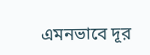এমনভাবে দূর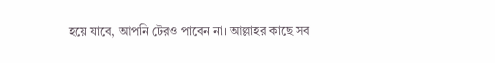হয়ে যাবে, আপনি টেরও পাবেন না। আল্লাহর কাছে সব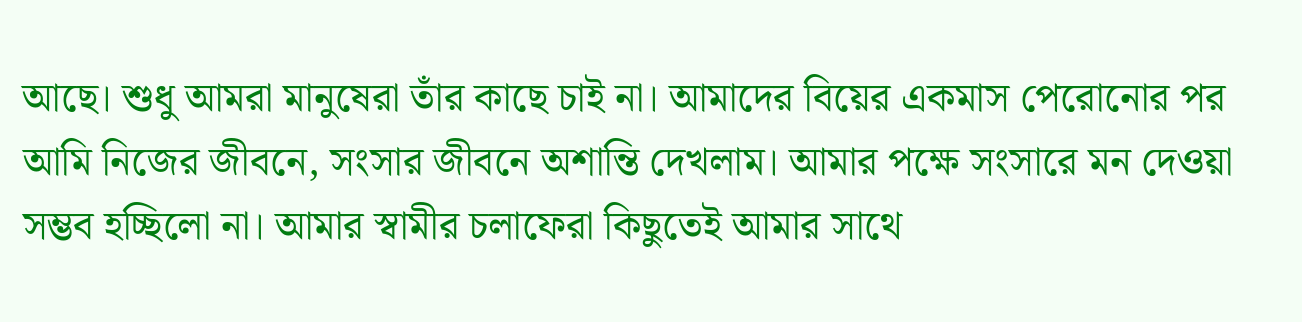আছে। শুধু আমরা মানুষেরা তাঁর কাছে চাই না। আমাদের বিয়ের একমাস পেরোনোর পর আমি নিজের জীবনে, সংসার জীবনে অশান্তি দেখলাম। আমার পক্ষে সংসারে মন দেওয়া সম্ভব হচ্ছিলো না। আমার স্বামীর চলাফেরা কিছুতেই আমার সাথে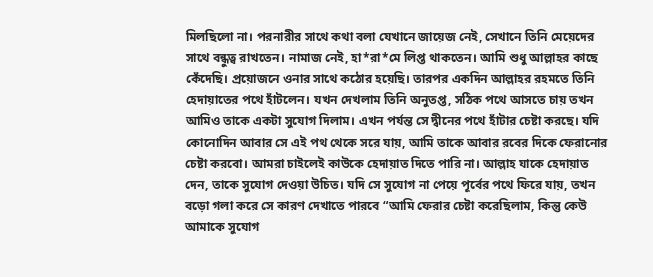মিলছিলো না। পরনারীর সাথে কথা বলা যেখানে জায়েজ নেই, সেখানে তিনি মেয়েদের সাথে বন্ধুত্ব রাখতেন। নামাজ নেই, হা*রা*মে লিপ্ত থাকতেন। আমি শুধু আল্লাহর কাছে কেঁদেছি। প্রয়োজনে ওনার সাথে কঠোর হয়েছি। তারপর একদিন আল্লাহর রহমতে তিনি হেদায়াতের পথে হাঁটলেন। যখন দেখলাম তিনি অনুতপ্ত, সঠিক পথে আসতে চায় তখন আমিও তাকে একটা সুযোগ দিলাম। এখন পর্যন্ত সে দ্বীনের পথে হাঁটার চেষ্টা করছে। যদি কোনোদিন আবার সে এই পথ থেকে সরে যায়, আমি তাকে আবার রবের দিকে ফেরানোর চেষ্টা করবো। আমরা চাইলেই কাউকে হেদায়াত দিতে পারি না। আল্লাহ যাকে হেদায়াত দেন, তাকে সুযোগ দেওয়া উচিত। যদি সে সুযোগ না পেয়ে পূর্বের পথে ফিরে যায়, তখন বড়ো গলা করে সে কারণ দেখাতে পারবে “আমি ফেরার চেষ্টা করেছিলাম, কিন্তু কেউ আমাকে সুযোগ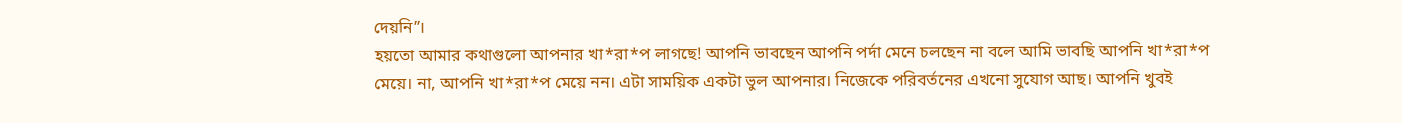দেয়নি”।
হয়তো আমার কথাগুলো আপনার খা*রা*প লাগছে! আপনি ভাবছেন আপনি পর্দা মেনে চলছেন না বলে আমি ভাবছি আপনি খা*রা*প মেয়ে। না, আপনি খা*রা*প মেয়ে নন। এটা সাময়িক একটা ভুল আপনার। নিজেকে পরিবর্তনের এখনো সুযোগ আছ। আপনি খুবই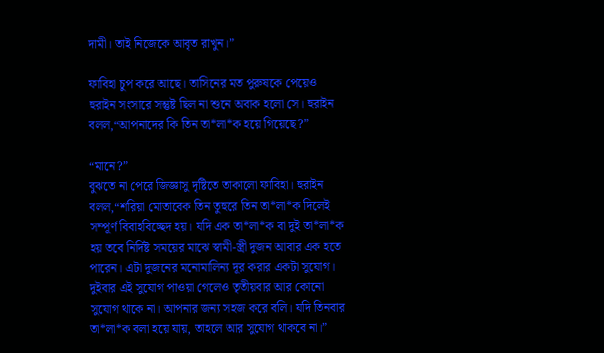দামী। তাই নিজেকে আবৃত রাখুন।”

ফাবিহা চুপ করে আছে। তাসিনের মত পুরুষকে পেয়েও হুরাইন সংসারে সন্তুষ্ট ছিল না শুনে অবাক হলো সে। হুরাইন বলল,“আপনাদের কি তিন তা*লা*ক হয়ে গিয়েছে?”

“মানে?”
বুঝতে না পেরে জিজ্ঞাসু দৃষ্টিতে তাকালো ফাবিহা। হুরাইন বলল,“শরিয়া মোতাবেক তিন তুহুরে তিন তা*লা*ক দিলেই সম্পূর্ণ বিবাহবিচ্ছেদ হয়। যদি এক তা*লা*ক বা দুই তা*লা*ক হয় তবে নির্দিষ্ট সময়ের মাঝে স্বামী-স্ত্রী দুজন আবার এক হতে পারেন। এটা দুজনের মনোমালিন্য দূর করার একটা সুযোগ। দুইবার এই সুযোগ পাওয়া গেলেও তৃতীয়বার আর কোনো সুযোগ থাকে না। আপনার জন্য সহজ করে বলি। যদি তিনবার তা*লা*ক বলা হয়ে যায়, তাহলে আর সুযোগ থাকবে না।”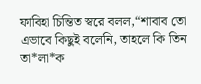ফাবিহা চিন্তিত স্বরে বলল,“শাবাব তো এভাবে কিছুই বলেনি, তাহলে কি তিন তা*লা*ক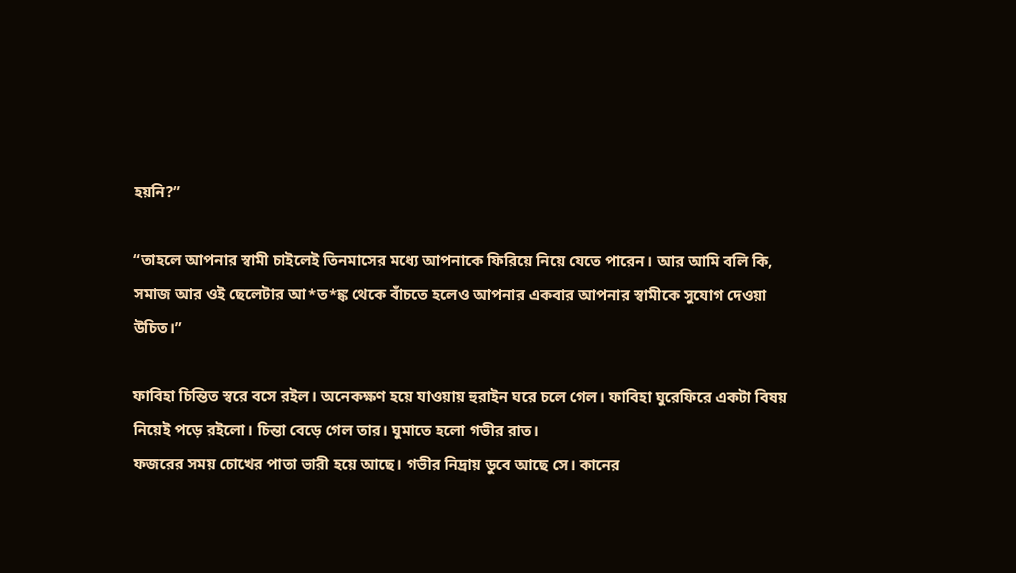হয়নি?”

“তাহলে আপনার স্বামী চাইলেই তিনমাসের মধ্যে আপনাকে ফিরিয়ে নিয়ে যেতে পারেন। আর আমি বলি কি, সমাজ আর ওই ছেলেটার আ*ত*ঙ্ক থেকে বাঁচতে হলেও আপনার একবার আপনার স্বামীকে সুযোগ দেওয়া উচিত।”

ফাবিহা চিন্তিত স্বরে বসে রইল। অনেকক্ষণ হয়ে যাওয়ায় হুরাইন ঘরে চলে গেল। ফাবিহা ঘুরেফিরে একটা বিষয় নিয়েই পড়ে রইলো। চিন্তা বেড়ে গেল তার। ঘুমাতে হলো গভীর রাত।
ফজরের সময় চোখের পাতা ভারী হয়ে আছে। গভীর নিদ্রায় ডুবে আছে সে। কানের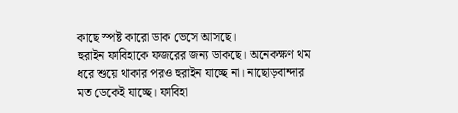কাছে স্পষ্ট কারো ডাক ভেসে আসছে।
হুরাইন ফাবিহাকে ফজরের জন্য ডাকছে। অনেকক্ষণ থম ধরে শুয়ে থাকার পরও হুরাইন যাচ্ছে না। নাছোড়বান্দার মত ডেকেই যাচ্ছে। ফাবিহা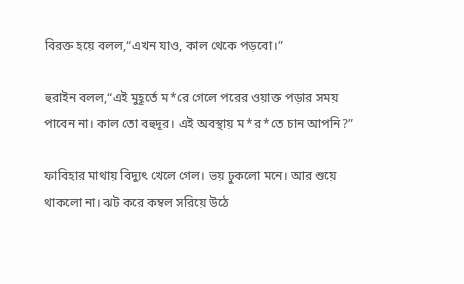বিরক্ত হয়ে বলল,“এখন যাও, কাল থেকে পড়বো।”

হুরাইন বলল,“এই মুহূর্তে ম*রে গেলে পরের ওয়াক্ত পড়ার সময় পাবেন না। কাল তো বহুদূর। এই অবস্থায় ম*র*তে চান আপনি?”

ফাবিহার মাথায় বিদ্যুৎ খেলে গেল। ভয় ঢুকলো মনে। আর শুয়ে থাকলো না। ঝট করে কম্বল সরিয়ে উঠে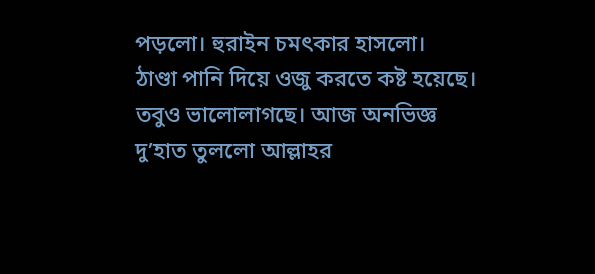পড়লো। হুরাইন চমৎকার হাসলো।
ঠাণ্ডা পানি দিয়ে ওজু করতে কষ্ট হয়েছে। তবুও ভালোলাগছে। আজ অনভিজ্ঞ দু’হাত তুললো আল্লাহর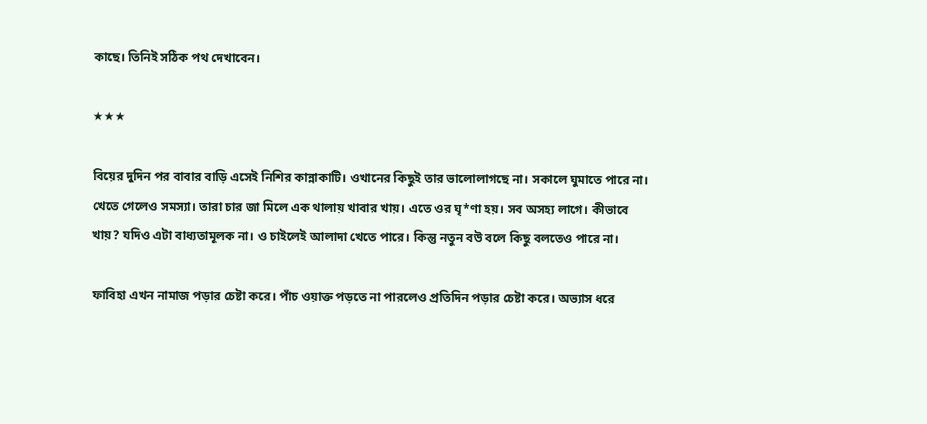কাছে। তিনিই সঠিক পথ দেখাবেন।

★★★

বিয়ের দুদিন পর বাবার বাড়ি এসেই নিশির কান্নাকাটি। ওখানের কিছুই তার ভালোলাগছে না। সকালে ঘুমাতে পারে না। খেতে গেলেও সমস্যা। তারা চার জা মিলে এক থালায় খাবার খায়। এতে ওর ঘৃ*ণা হয়। সব অসহ্য লাগে। কীভাবে খায়? যদিও এটা বাধ্যতামূলক না। ও চাইলেই আলাদা খেতে পারে। কিন্তু নতুন বউ বলে কিছু বলতেও পারে না।

ফাবিহা এখন নামাজ পড়ার চেষ্টা করে। পাঁচ ওয়াক্ত পড়তে না পারলেও প্রতিদিন পড়ার চেষ্টা করে। অভ্যাস ধরে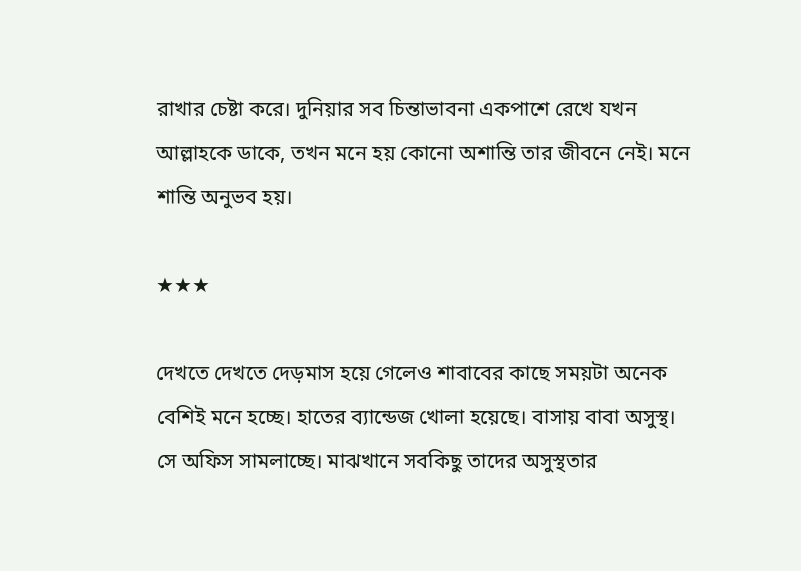রাখার চেষ্টা করে। দুনিয়ার সব চিন্তাভাবনা একপাশে রেখে যখন আল্লাহকে ডাকে, তখন মনে হয় কোনো অশান্তি তার জীবনে নেই। মনে শান্তি অনুভব হয়।

★★★

দেখতে দেখতে দেড়মাস হয়ে গেলেও শাবাবের কাছে সময়টা অনেক বেশিই মনে হচ্ছে। হাতের ব্যান্ডেজ খোলা হয়েছে। বাসায় বাবা অসুস্থ। সে অফিস সামলাচ্ছে। মাঝখানে সবকিছু তাদের অসুস্থতার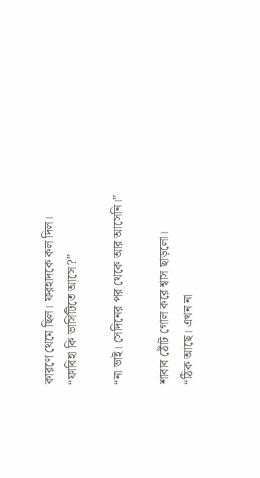কারণে থেমে ছিল। ফরহাদকে কল দিল।
“ফাবিহা কি ভার্সিটিতে আসে?”

“না ভাই। সেদিনের পর থেকে আর আসেনি।”

শাবাব ঠোঁট গোল করে শ্বাস ছাড়লো।
“ঠিক আছে। এখন না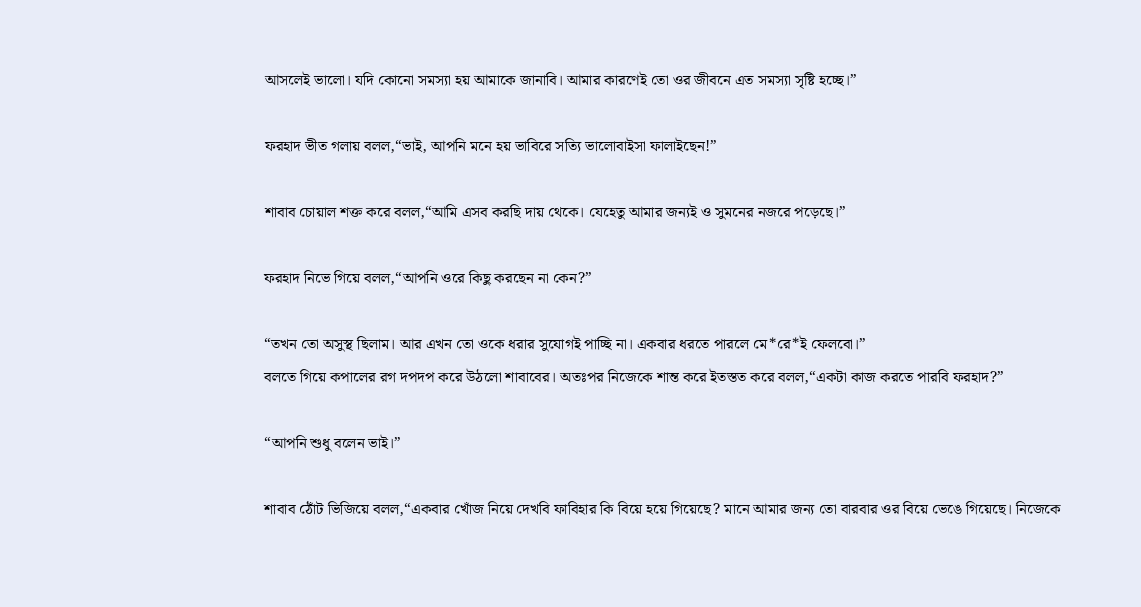আসলেই ভালো। যদি কোনো সমস্যা হয় আমাকে জানাবি। আমার কারণেই তো ওর জীবনে এত সমস্যা সৃষ্টি হচ্ছে।”

ফরহাদ ভীত গলায় বলল,“ভাই, আপনি মনে হয় ভাবিরে সত্যি ভালোবাইসা ফালাইছেন!”

শাবাব চোয়াল শক্ত করে বলল,“আমি এসব করছি দায় থেকে। যেহেতু আমার জন্যই ও সুমনের নজরে পড়েছে।”

ফরহাদ নিভে গিয়ে বলল,“আপনি ওরে কিছু করছেন না কেন?”

“তখন তো অসুস্থ ছিলাম। আর এখন তো ওকে ধরার সুযোগই পাচ্ছি না। একবার ধরতে পারলে মে*রে*ই ফেলবো।”
বলতে গিয়ে কপালের রগ দপদপ করে উঠলো শাবাবের। অতঃপর নিজেকে শান্ত করে ইতস্তত করে বলল,“একটা কাজ করতে পারবি ফরহাদ?”

“আপনি শুধু বলেন ভাই।”

শাবাব ঠোঁট ভিজিয়ে বলল,“একবার খোঁজ নিয়ে দেখবি ফাবিহার কি বিয়ে হয়ে গিয়েছে? মানে আমার জন্য তো বারবার ওর বিয়ে ভেঙে গিয়েছে। নিজেকে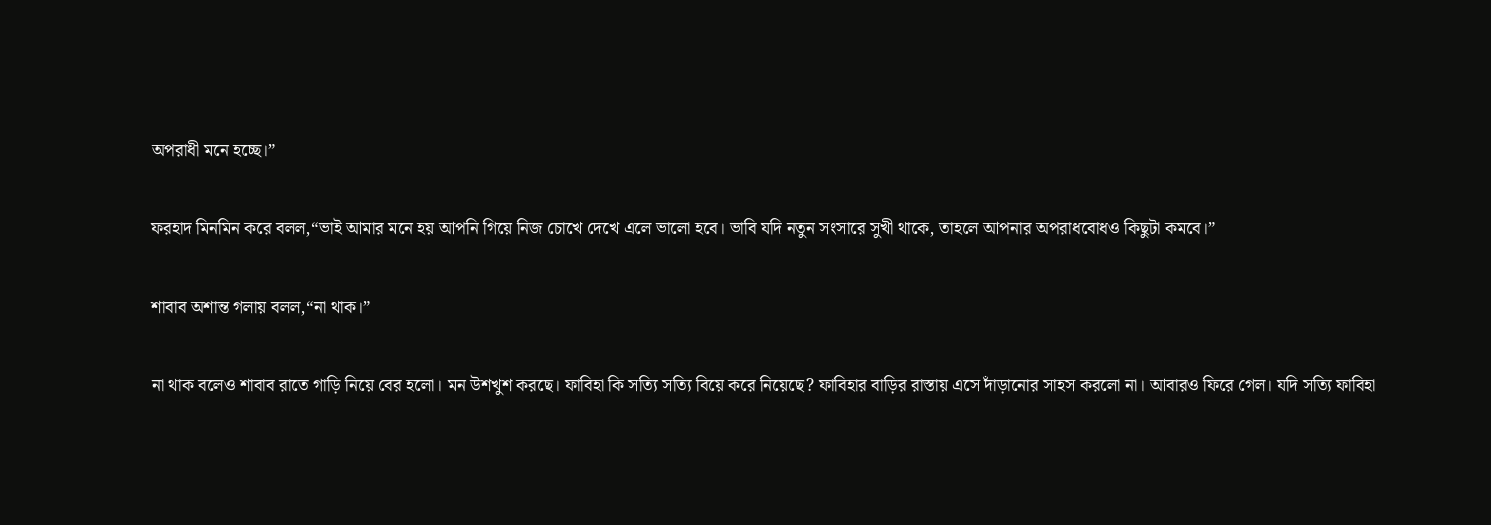অপরাধী মনে হচ্ছে।”

ফরহাদ মিনমিন করে বলল,“ভাই আমার মনে হয় আপনি গিয়ে নিজ চোখে দেখে এলে ভালো হবে। ভাবি যদি নতুন সংসারে সুখী থাকে, তাহলে আপনার অপরাধবোধও কিছুটা কমবে।”

শাবাব অশান্ত গলায় বলল,“না থাক।”

না থাক বলেও শাবাব রাতে গাড়ি নিয়ে বের হলো। মন উশখুশ করছে। ফাবিহা কি সত্যি সত্যি বিয়ে করে নিয়েছে? ফাবিহার বাড়ির রাস্তায় এসে দাঁড়ানোর সাহস করলো না। আবারও ফিরে গেল। যদি সত্যি ফাবিহা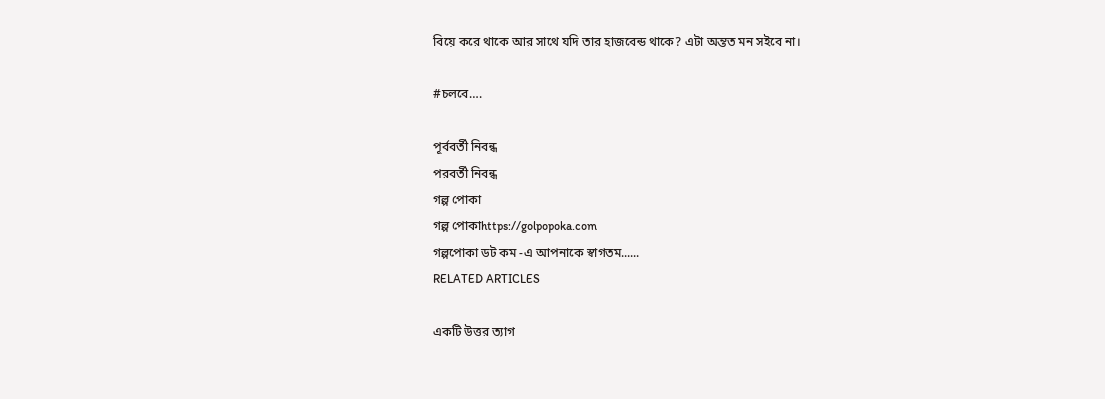বিয়ে করে থাকে আর সাথে যদি তার হাজবেন্ড থাকে? এটা অন্তত মন সইবে না।

#চলবে….

পূর্ববর্তী নিবন্ধ
পরবর্তী নিবন্ধ
গল্প পোকা
গল্প পোকাhttps://golpopoka.com
গল্পপোকা ডট কম -এ আপনাকে স্বাগতম......
RELATED ARTICLES

একটি উত্তর ত্যাগ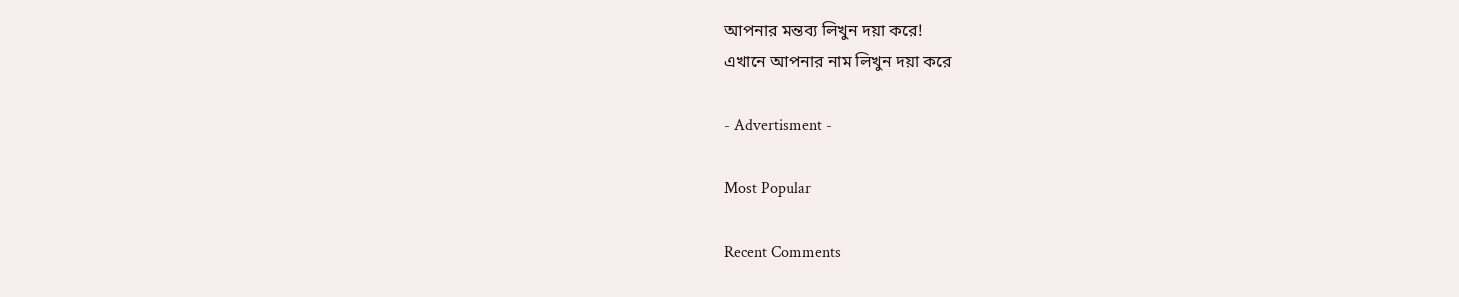আপনার মন্তব্য লিখুন দয়া করে!
এখানে আপনার নাম লিখুন দয়া করে

- Advertisment -

Most Popular

Recent Comments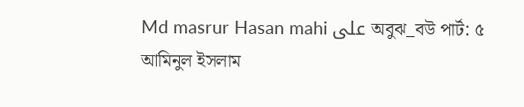Md masrur Hasan mahi على অবুঝ_বউ পার্ট: ৫
আমিনুল ইসলাম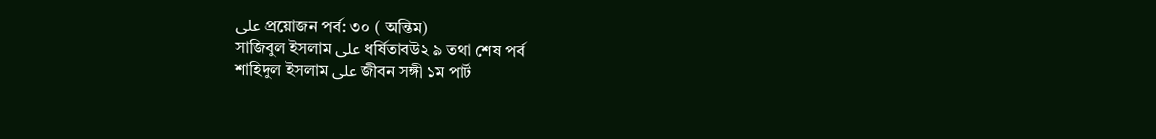على প্রয়োজন পর্ব: ৩০ ( অন্তিম)
সাজিবুল ইসলাম على ধর্ষিতাবউ২ ৯ তথা শেষ পর্ব
শাহিদুল ইসলাম على জীবন সঙ্গী ১ম পার্ট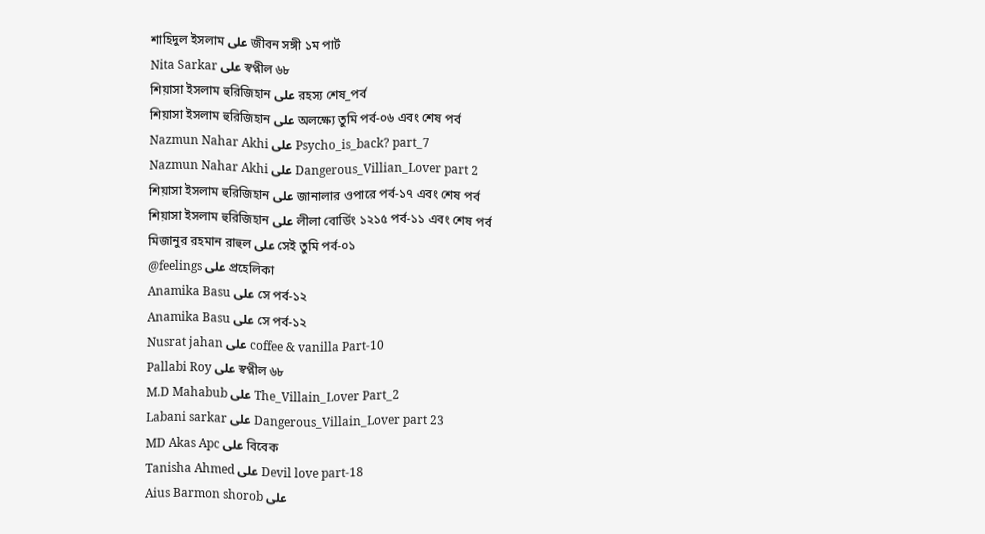শাহিদুল ইসলাম على জীবন সঙ্গী ১ম পার্ট
Nita Sarkar على স্বপ্নীল ৬৮
শিয়াসা ইসলাম হুরিজিহান على রহস্য শেষ_পর্ব
শিয়াসা ইসলাম হুরিজিহান على অলক্ষ্যে তুমি পর্ব-০৬ এবং শেষ পর্ব
Nazmun Nahar Akhi على Psycho_is_back? part_7
Nazmun Nahar Akhi على Dangerous_Villian_Lover part 2
শিয়াসা ইসলাম হুরিজিহান على জানালার ওপারে পর্ব-১৭ এবং শেষ পর্ব
শিয়াসা ইসলাম হুরিজিহান على লীলা বোর্ডিং ১২১৫ পর্ব-১১ এবং শেষ পর্ব
মিজানুর রহমান রাহুল على সেই তুমি পর্ব-০১
@feelings على প্রহেলিকা
Anamika Basu على সে পর্ব-১২
Anamika Basu على সে পর্ব-১২
Nusrat jahan على coffee & vanilla Part-10
Pallabi Roy على স্বপ্নীল ৬৮
M.D Mahabub على The_Villain_Lover Part_2
Labani sarkar على Dangerous_Villain_Lover part 23
MD Akas Apc على বিবেক
Tanisha Ahmed على Devil love part-18
Aius Barmon shorob على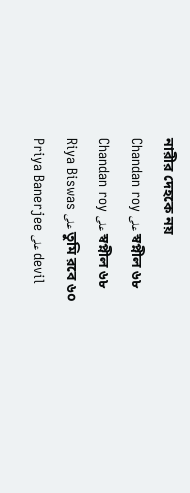নারীর দেহকে নয়
Chandan roy على স্বপ্নীল ৬৮
Chandan roy على স্বপ্নীল ৬৮
Riya Biswas على তুমি রবে ৬০
Priya Banerjee على devil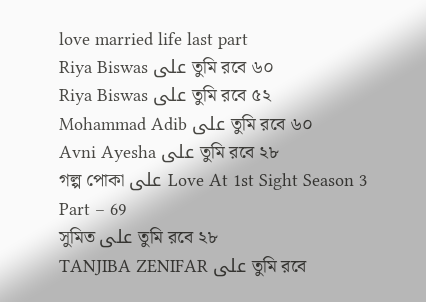love married life last part
Riya Biswas على তুমি রবে ৬০
Riya Biswas على তুমি রবে ৫২
Mohammad Adib على তুমি রবে ৬০
Avni Ayesha على তুমি রবে ২৮
গল্প পোকা على Love At 1st Sight Season 3 Part – 69
সুমিত على তুমি রবে ২৮
TANJIBA ZENIFAR على তুমি রবে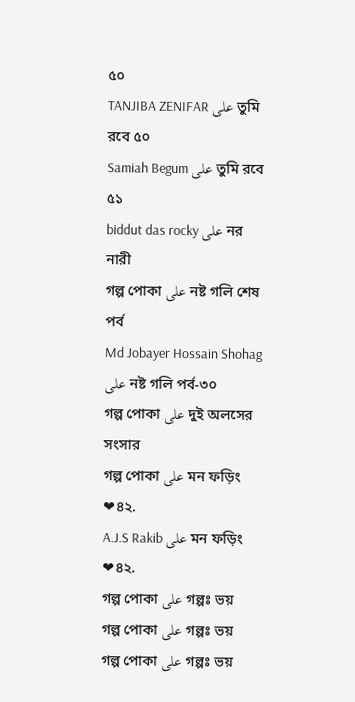৫০
TANJIBA ZENIFAR على তুমি রবে ৫০
Samiah Begum على তুমি রবে ৫১
biddut das rocky على নর নারী
গল্প পোকা على নষ্ট গলি শেষ পর্ব
Md Jobayer Hossain Shohag على নষ্ট গলি পর্ব-৩০
গল্প পোকা على দুই অলসের সংসার
গল্প পোকা على মন ফড়িং ❤৪২.
A.J.S Rakib على মন ফড়িং ❤৪২.
গল্প পোকা على গল্পঃ ভয়
গল্প পোকা على গল্পঃ ভয়
গল্প পোকা على গল্পঃ ভয়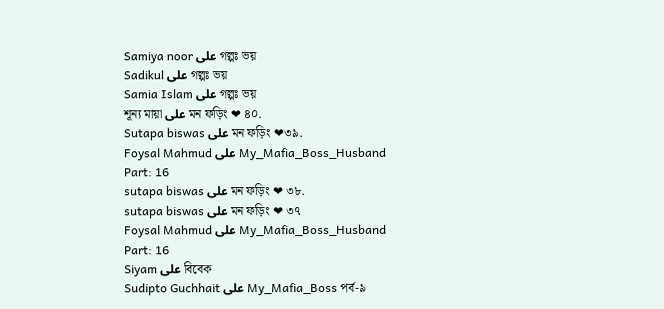Samiya noor على গল্পঃ ভয়
Sadikul على গল্পঃ ভয়
Samia Islam على গল্পঃ ভয়
শূন্য মায়া على মন ফড়িং ❤ ৪০.
Sutapa biswas على মন ফড়িং ❤৩৯.
Foysal Mahmud على My_Mafia_Boss_Husband Part: 16
sutapa biswas على মন ফড়িং ❤ ৩৮.
sutapa biswas على মন ফড়িং ❤ ৩৭
Foysal Mahmud على My_Mafia_Boss_Husband Part: 16
Siyam على বিবেক
Sudipto Guchhait على My_Mafia_Boss পর্ব-৯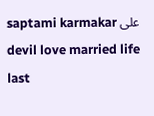saptami karmakar على devil love married life last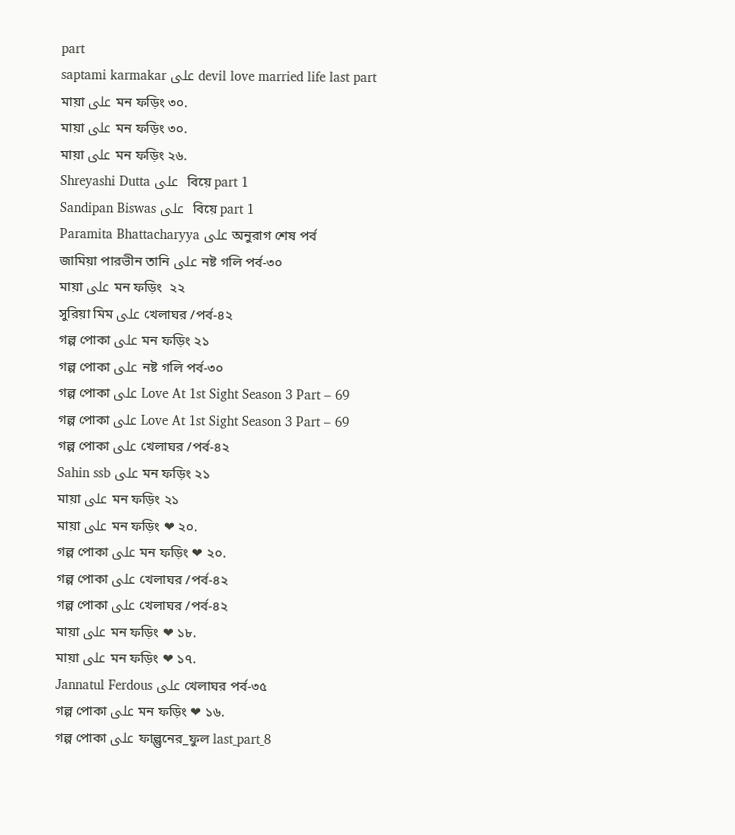part
saptami karmakar على devil love married life last part
মায়া على মন ফড়িং ৩০.
মায়া على মন ফড়িং ৩০.
মায়া على মন ফড়িং ২৬.
Shreyashi Dutta على  বিয়ে part 1
Sandipan Biswas على  বিয়ে part 1
Paramita Bhattacharyya على অনুরাগ শেষ পর্ব
জামিয়া পারভীন তানি على নষ্ট গলি পর্ব-৩০
মায়া على মন ফড়িং  ২২
সুরিয়া মিম على খেলাঘর /পর্ব-৪২
গল্প পোকা على মন ফড়িং ২১
গল্প পোকা على নষ্ট গলি পর্ব-৩০
গল্প পোকা على Love At 1st Sight Season 3 Part – 69
গল্প পোকা على Love At 1st Sight Season 3 Part – 69
গল্প পোকা على খেলাঘর /পর্ব-৪২
Sahin ssb على মন ফড়িং ২১
মায়া على মন ফড়িং ২১
মায়া على মন ফড়িং ❤ ২০.
গল্প পোকা على মন ফড়িং ❤ ২০.
গল্প পোকা على খেলাঘর /পর্ব-৪২
গল্প পোকা على খেলাঘর /পর্ব-৪২
মায়া على মন ফড়িং ❤ ১৮.
মায়া على মন ফড়িং ❤ ১৭.
Jannatul Ferdous على খেলাঘর পর্ব-৩৫
গল্প পোকা على মন ফড়িং ❤ ১৬.
গল্প পোকা على ফাল্গুনের_ফুল last_part_8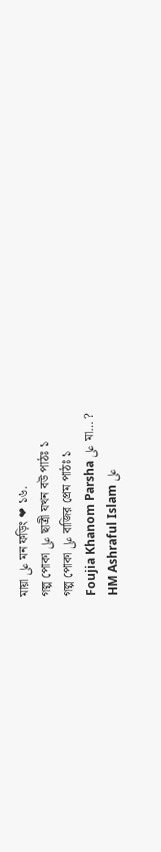মায়া على মন ফড়িং ❤ ১৬.
গল্প পোকা على ছাত্রী যখন বউ পাঠঃ ১
গল্প পোকা على বাজির প্রেম পাঠঃ ১
Foujia Khanom Parsha على মা… ?
HM Ashraful Islam على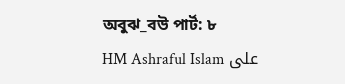অবুঝ_বউ পার্ট: ৮
HM Ashraful Islam على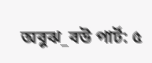অবুঝ_বউ পার্ট: ৫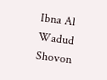Ibna Al Wadud Shovon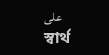على স্বার্থ